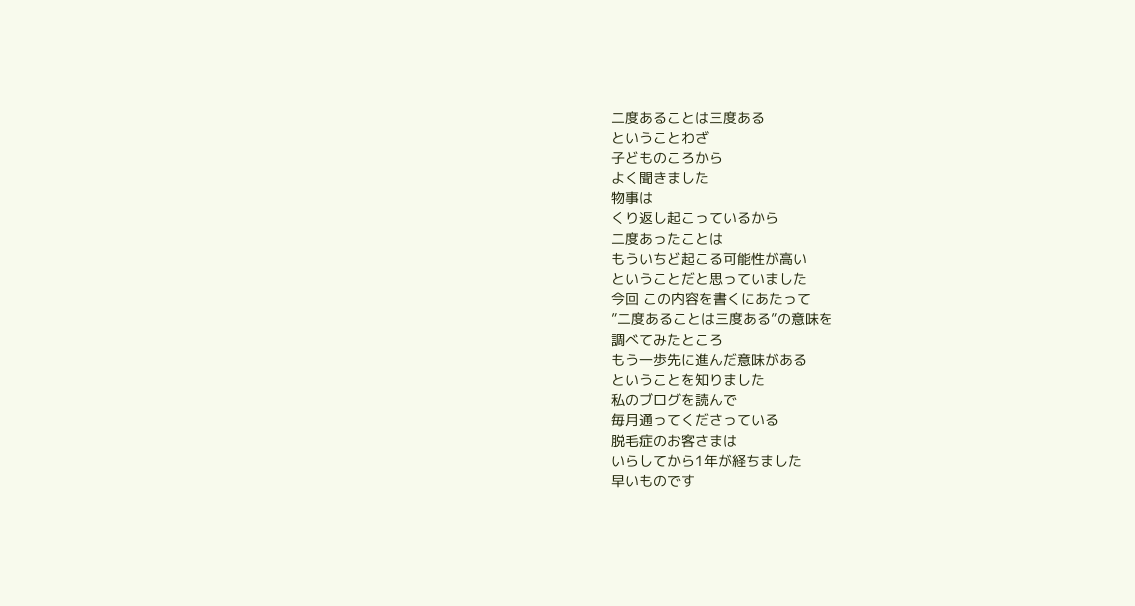二度あることは三度ある
ということわざ
子どものころから
よく聞きました
物事は
くり返し起こっているから
二度あったことは
もういちど起こる可能性が高い
ということだと思っていました
今回 この内容を書くにあたって
”二度あることは三度ある”の意味を
調べてみたところ
もう一歩先に進んだ意味がある
ということを知りました
私のブログを読んで
毎月通ってくださっている
脱毛症のお客さまは
いらしてから1年が経ちました
早いものです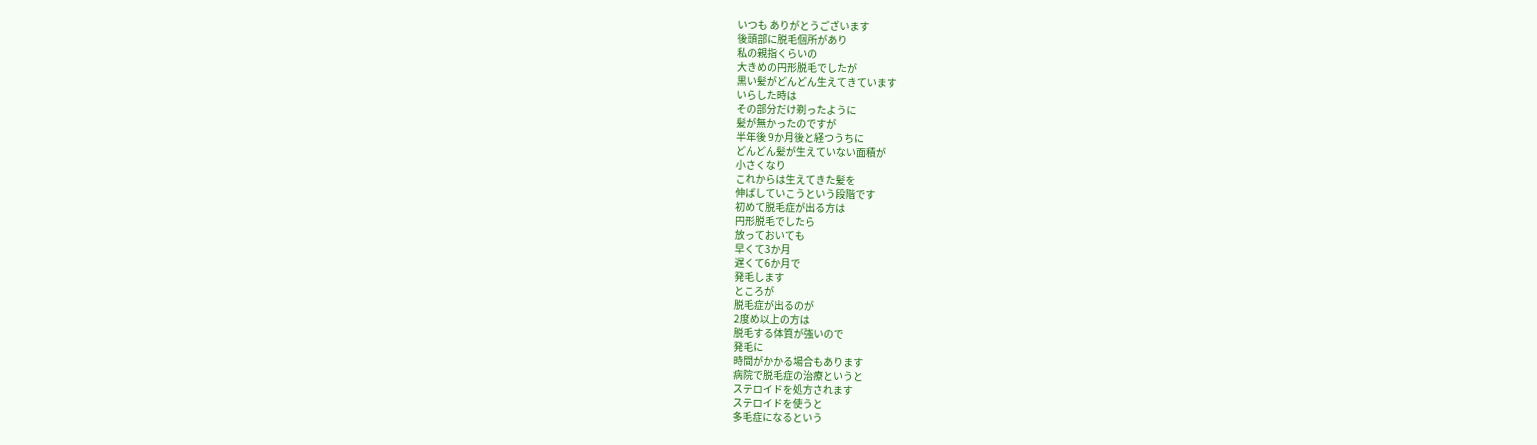いつも ありがとうございます
後頭部に脱毛個所があり
私の親指くらいの
大きめの円形脱毛でしたが
黒い髪がどんどん生えてきています
いらした時は
その部分だけ剃ったように
髪が無かったのですが
半年後 9か月後と経つうちに
どんどん髪が生えていない面積が
小さくなり
これからは生えてきた髪を
伸ばしていこうという段階です
初めて脱毛症が出る方は
円形脱毛でしたら
放っておいても
早くて3か月
遅くて6か月で
発毛します
ところが
脱毛症が出るのが
2度め以上の方は
脱毛する体質が強いので
発毛に
時間がかかる場合もあります
病院で脱毛症の治療というと
ステロイドを処方されます
ステロイドを使うと
多毛症になるという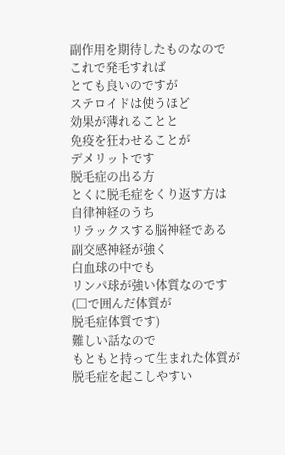副作用を期待したものなので
これで発毛すれば
とても良いのですが
ステロイドは使うほど
効果が薄れることと
免疫を狂わせることが
デメリットです
脱毛症の出る方
とくに脱毛症をくり返す方は
自律神経のうち
リラックスする脳神経である
副交感神経が強く
白血球の中でも
リンパ球が強い体質なのです
(□で囲んだ体質が
脱毛症体質です)
難しい話なので
もともと持って生まれた体質が
脱毛症を起こしやすい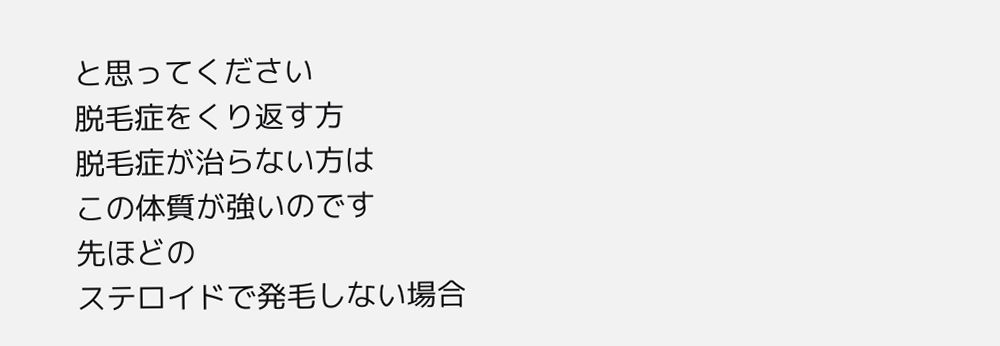と思ってください
脱毛症をくり返す方
脱毛症が治らない方は
この体質が強いのです
先ほどの
ステロイドで発毛しない場合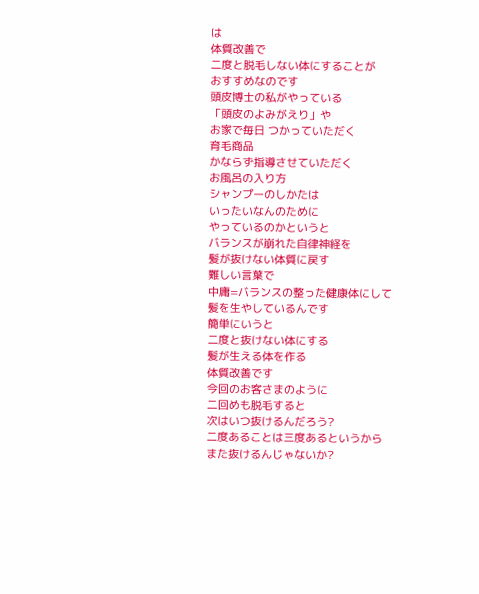は
体質改善で
二度と脱毛しない体にすることが
おすすめなのです
頭皮博士の私がやっている
「頭皮のよみがえり」や
お家で毎日 つかっていただく
育毛商品
かならず指導させていただく
お風呂の入り方
シャンプーのしかたは
いったいなんのために
やっているのかというと
バランスが崩れた自律神経を
髪が抜けない体質に戻す
難しい言葉で
中庸=バランスの整った健康体にして
髪を生やしているんです
簡単にいうと
二度と抜けない体にする
髪が生える体を作る
体質改善です
今回のお客さまのように
二回めも脱毛すると
次はいつ抜けるんだろう?
二度あることは三度あるというから
また抜けるんじゃないか?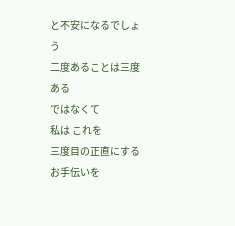と不安になるでしょう
二度あることは三度ある
ではなくて
私は これを
三度目の正直にする
お手伝いを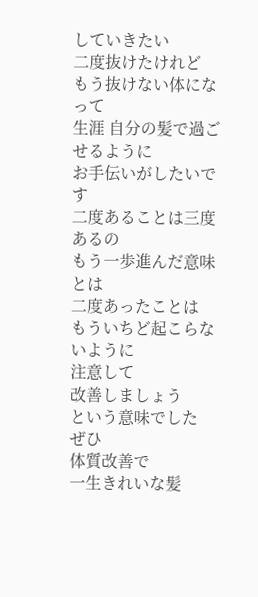していきたい
二度抜けたけれど
もう抜けない体になって
生涯 自分の髪で過ごせるように
お手伝いがしたいです
二度あることは三度あるの
もう一歩進んだ意味とは
二度あったことは
もういちど起こらないように
注意して
改善しましょう
という意味でした
ぜひ
体質改善で
一生きれいな髪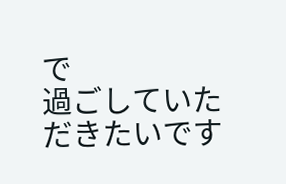で
過ごしていただきたいです